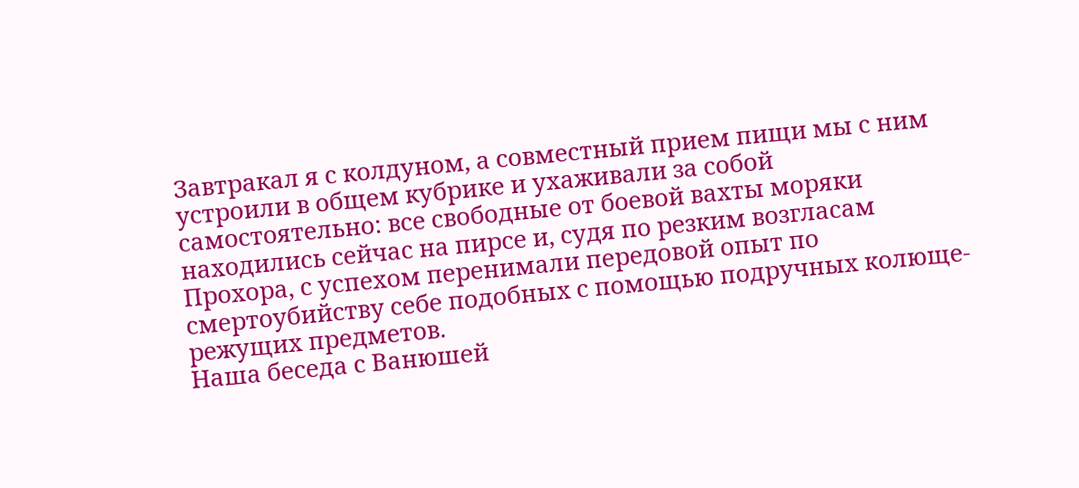Завтракал я с колдуном, а совместный прием пищи мы с ним устроили в общем кубрике и ухаживали за собой самостоятельно: все свободные от боевой вахты моряки находились сейчас на пирсе и, судя по резким возгласам Прохора, с успехом перенимали передовой опыт по смертоубийству себе подобных с помощью подручных колюще-режущих предметов.
Наша беседа с Ванюшей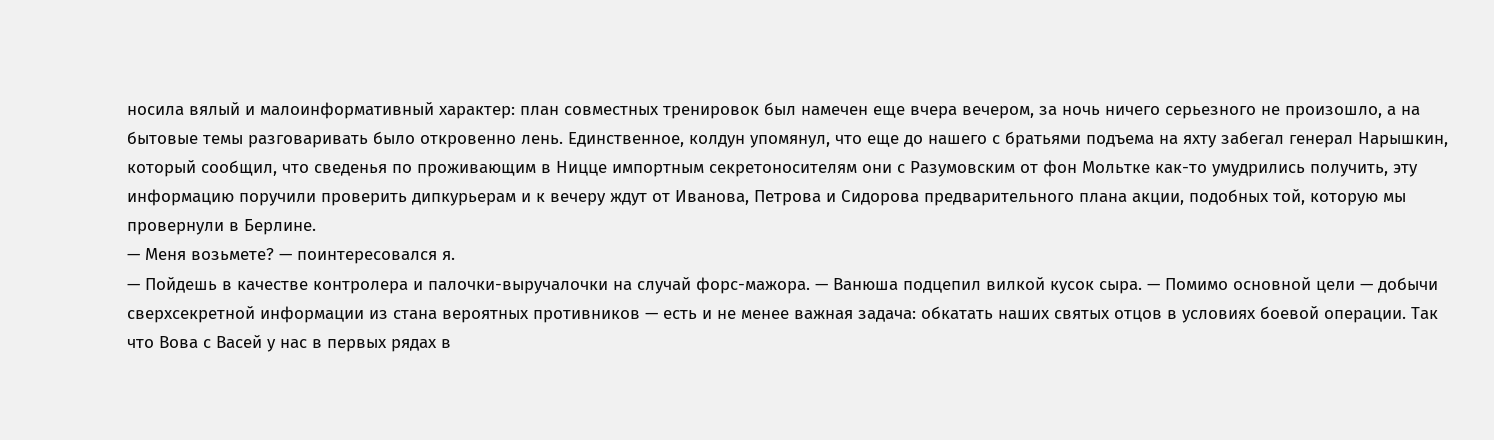носила вялый и малоинформативный характер: план совместных тренировок был намечен еще вчера вечером, за ночь ничего серьезного не произошло, а на бытовые темы разговаривать было откровенно лень. Единственное, колдун упомянул, что еще до нашего с братьями подъема на яхту забегал генерал Нарышкин, который сообщил, что сведенья по проживающим в Ницце импортным секретоносителям они с Разумовским от фон Мольтке как-то умудрились получить, эту информацию поручили проверить дипкурьерам и к вечеру ждут от Иванова, Петрова и Сидорова предварительного плана акции, подобных той, которую мы провернули в Берлине.
— Меня возьмете? — поинтересовался я.
— Пойдешь в качестве контролера и палочки-выручалочки на случай форс-мажора. — Ванюша подцепил вилкой кусок сыра. — Помимо основной цели — добычи сверхсекретной информации из стана вероятных противников — есть и не менее важная задача: обкатать наших святых отцов в условиях боевой операции. Так что Вова с Васей у нас в первых рядах в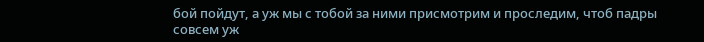бой пойдут, а уж мы с тобой за ними присмотрим и проследим, чтоб падры совсем уж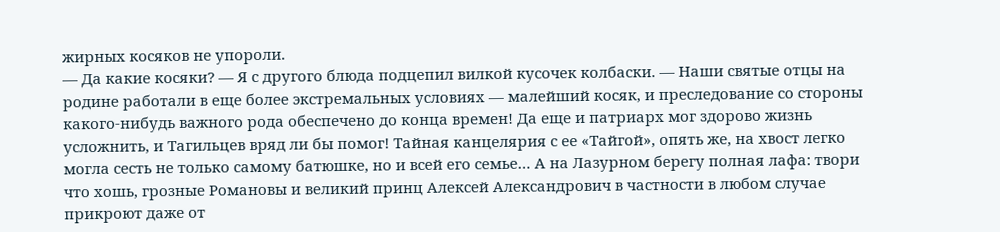жирных косяков не упороли.
— Да какие косяки? — Я с другого блюда подцепил вилкой кусочек колбаски. — Наши святые отцы на родине работали в еще более экстремальных условиях — малейший косяк, и преследование со стороны какого-нибудь важного рода обеспечено до конца времен! Да еще и патриарх мог здорово жизнь усложнить, и Тагильцев вряд ли бы помог! Тайная канцелярия с ее «Тайгой», опять же, на хвост легко могла сесть не только самому батюшке, но и всей его семье… А на Лазурном берегу полная лафа: твори что хошь, грозные Романовы и великий принц Алексей Александрович в частности в любом случае прикроют даже от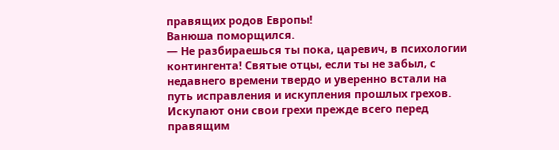правящих родов Европы!
Ванюша поморщился.
— Не разбираешься ты пока, царевич, в психологии контингента! Святые отцы, если ты не забыл, с недавнего времени твердо и уверенно встали на путь исправления и искупления прошлых грехов. Искупают они свои грехи прежде всего перед правящим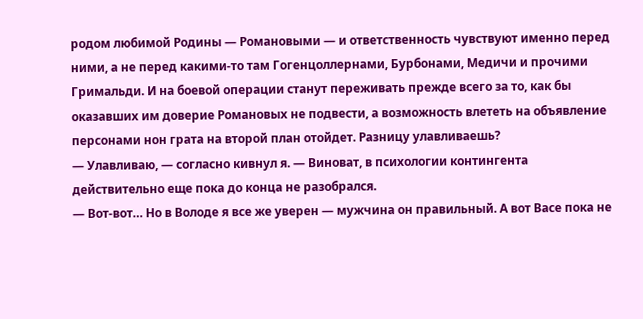родом любимой Родины — Романовыми — и ответственность чувствуют именно перед ними, а не перед какими-то там Гогенцоллернами, Бурбонами, Медичи и прочими Гримальди. И на боевой операции станут переживать прежде всего за то, как бы оказавших им доверие Романовых не подвести, а возможность влететь на объявление персонами нон грата на второй план отойдет. Разницу улавливаешь?
— Улавливаю, — согласно кивнул я. — Виноват, в психологии контингента действительно еще пока до конца не разобрался.
— Вот-вот… Но в Володе я все же уверен — мужчина он правильный. А вот Васе пока не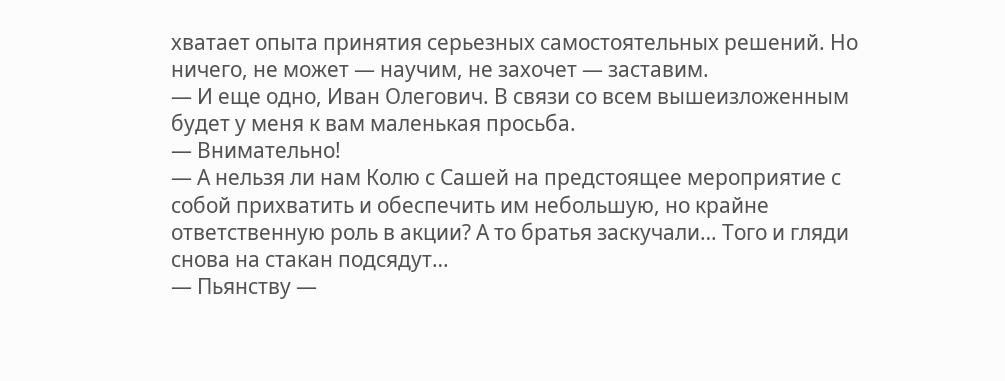хватает опыта принятия серьезных самостоятельных решений. Но ничего, не может — научим, не захочет — заставим.
— И еще одно, Иван Олегович. В связи со всем вышеизложенным будет у меня к вам маленькая просьба.
— Внимательно!
— А нельзя ли нам Колю с Сашей на предстоящее мероприятие с собой прихватить и обеспечить им небольшую, но крайне ответственную роль в акции? А то братья заскучали… Того и гляди снова на стакан подсядут…
— Пьянству —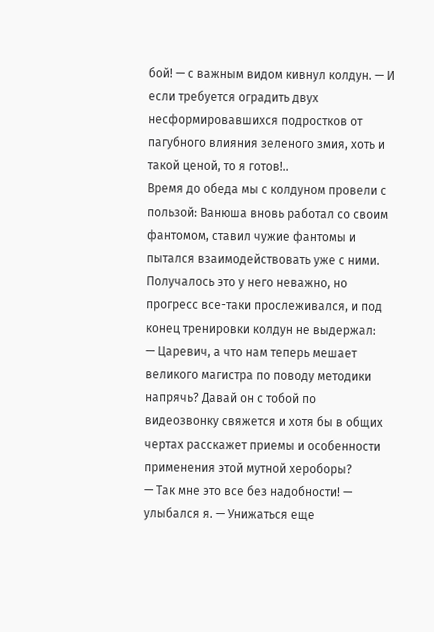бой! — с важным видом кивнул колдун. — И если требуется оградить двух несформировавшихся подростков от пагубного влияния зеленого змия, хоть и такой ценой, то я готов!..
Время до обеда мы с колдуном провели с пользой: Ванюша вновь работал со своим фантомом, ставил чужие фантомы и пытался взаимодействовать уже с ними. Получалось это у него неважно, но прогресс все-таки прослеживался, и под конец тренировки колдун не выдержал:
— Царевич, а что нам теперь мешает великого магистра по поводу методики напрячь? Давай он с тобой по видеозвонку свяжется и хотя бы в общих чертах расскажет приемы и особенности применения этой мутной хероборы?
— Так мне это все без надобности! — улыбался я. — Унижаться еще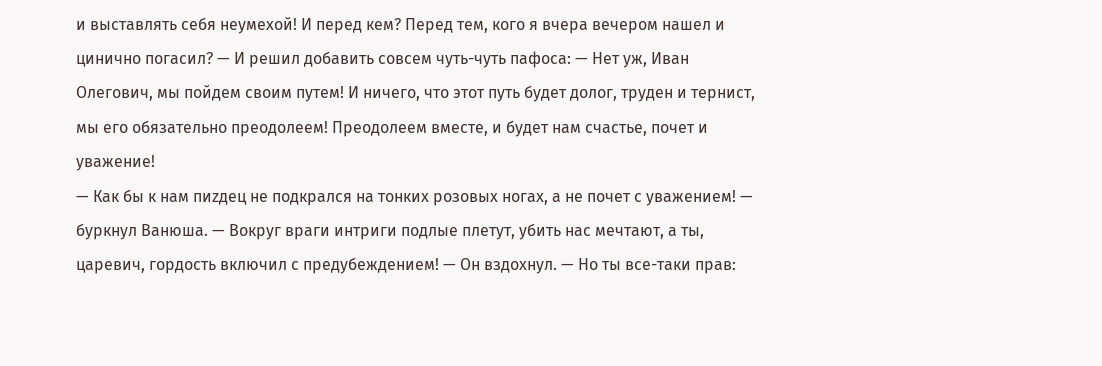и выставлять себя неумехой! И перед кем? Перед тем, кого я вчера вечером нашел и цинично погасил? — И решил добавить совсем чуть-чуть пафоса: — Нет уж, Иван Олегович, мы пойдем своим путем! И ничего, что этот путь будет долог, труден и тернист, мы его обязательно преодолеем! Преодолеем вместе, и будет нам счастье, почет и уважение!
— Как бы к нам пиzдец не подкрался на тонких розовых ногах, а не почет с уважением! — буркнул Ванюша. — Вокруг враги интриги подлые плетут, убить нас мечтают, а ты, царевич, гордость включил с предубеждением! — Он вздохнул. — Но ты все-таки прав: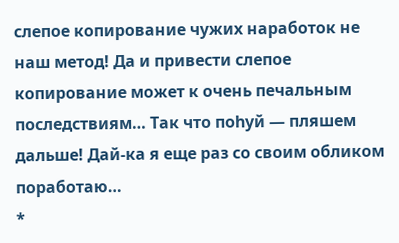слепое копирование чужих наработок не наш метод! Да и привести слепое копирование может к очень печальным последствиям… Так что поhуй — пляшем дальше! Дай-ка я еще раз со своим обликом поработаю…
*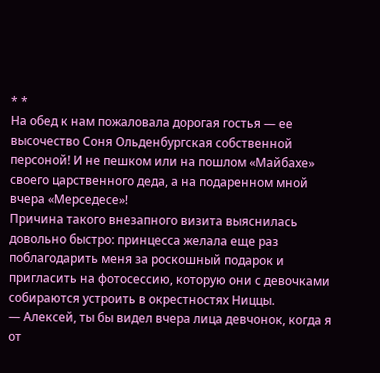* *
На обед к нам пожаловала дорогая гостья — ее высочество Соня Ольденбургская собственной персоной! И не пешком или на пошлом «Майбахе» своего царственного деда, а на подаренном мной вчера «Мерседесе»!
Причина такого внезапного визита выяснилась довольно быстро: принцесса желала еще раз поблагодарить меня за роскошный подарок и пригласить на фотосессию, которую они с девочками собираются устроить в окрестностях Ниццы.
— Алексей, ты бы видел вчера лица девчонок, когда я от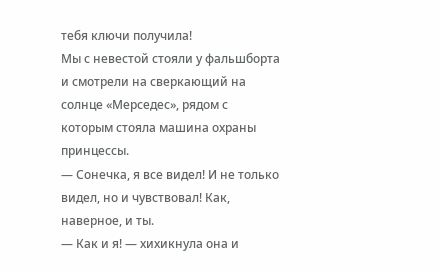тебя ключи получила!
Мы с невестой стояли у фальшборта и смотрели на сверкающий на солнце «Мерседес», рядом с которым стояла машина охраны принцессы.
— Сонечка, я все видел! И не только видел, но и чувствовал! Как, наверное, и ты.
— Как и я! — хихикнула она и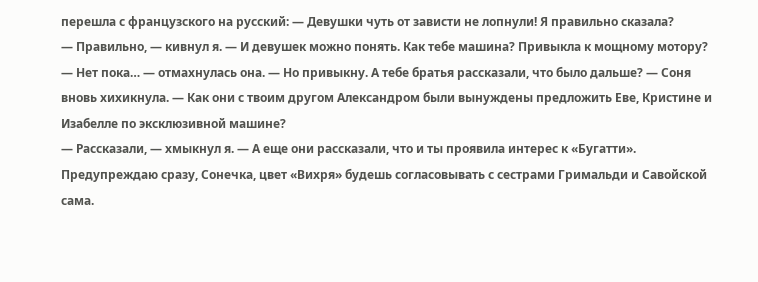перешла с французского на русский: — Девушки чуть от зависти не лопнули! Я правильно сказала?
— Правильно, — кивнул я. — И девушек можно понять. Как тебе машина? Привыкла к мощному мотору?
— Нет пока… — отмахнулась она. — Но привыкну. А тебе братья рассказали, что было дальше? — Соня вновь хихикнула. — Как они с твоим другом Александром были вынуждены предложить Еве, Кристине и Изабелле по эксклюзивной машине?
— Рассказали, — хмыкнул я. — А еще они рассказали, что и ты проявила интерес к «Бугатти». Предупреждаю сразу, Сонечка, цвет «Вихря» будешь согласовывать с сестрами Гримальди и Савойской сама.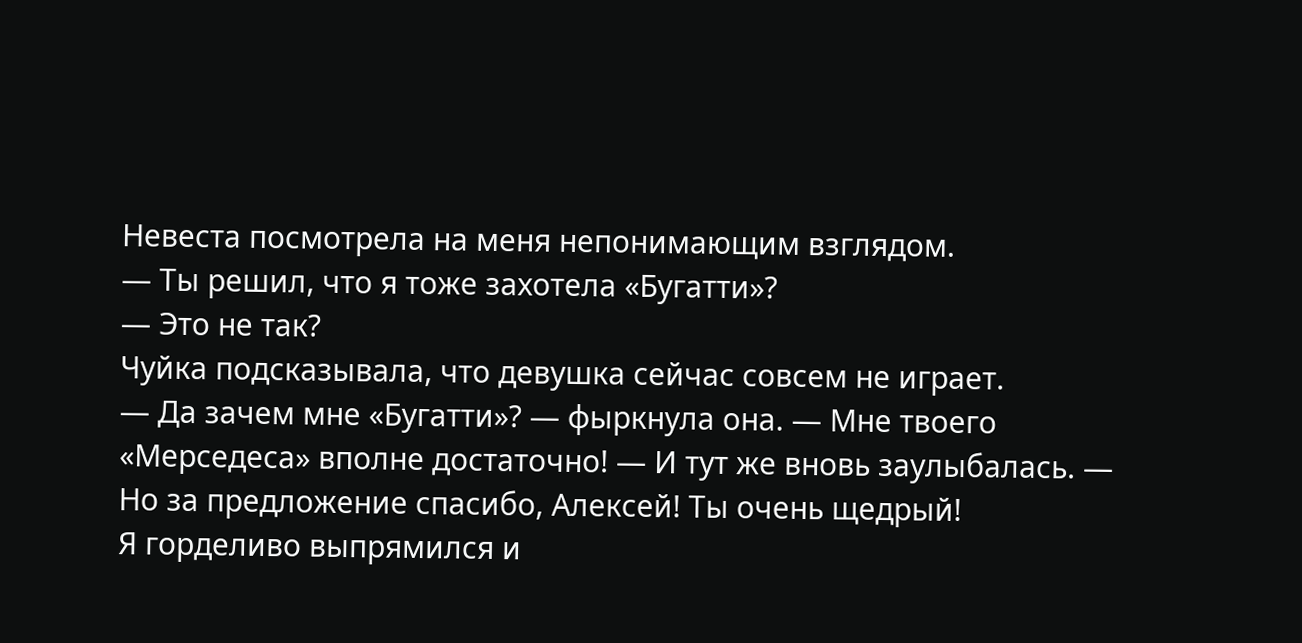Невеста посмотрела на меня непонимающим взглядом.
— Ты решил, что я тоже захотела «Бугатти»?
— Это не так?
Чуйка подсказывала, что девушка сейчас совсем не играет.
— Да зачем мне «Бугатти»? — фыркнула она. — Мне твоего «Мерседеса» вполне достаточно! — И тут же вновь заулыбалась. — Но за предложение спасибо, Алексей! Ты очень щедрый!
Я горделиво выпрямился и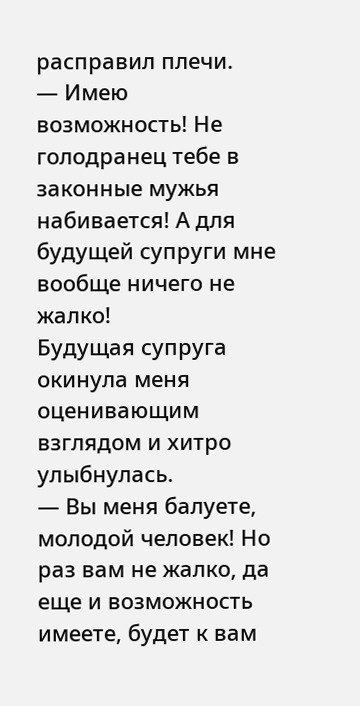расправил плечи.
— Имею возможность! Не голодранец тебе в законные мужья набивается! А для будущей супруги мне вообще ничего не жалко!
Будущая супруга окинула меня оценивающим взглядом и хитро улыбнулась.
— Вы меня балуете, молодой человек! Но раз вам не жалко, да еще и возможность имеете, будет к вам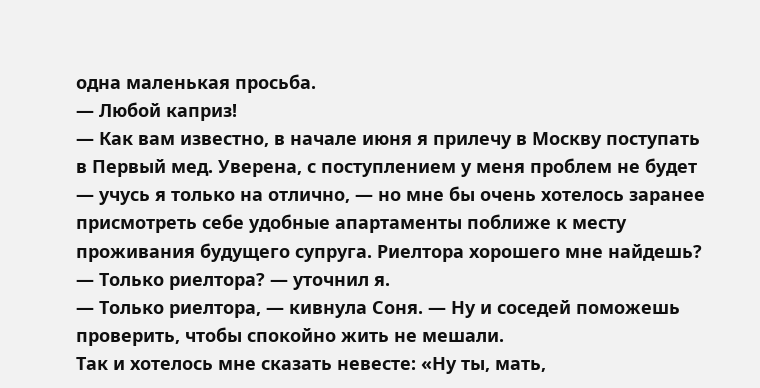одна маленькая просьба.
— Любой каприз!
— Как вам известно, в начале июня я прилечу в Москву поступать в Первый мед. Уверена, с поступлением у меня проблем не будет — учусь я только на отлично, — но мне бы очень хотелось заранее присмотреть себе удобные апартаменты поближе к месту проживания будущего супруга. Риелтора хорошего мне найдешь?
— Только риелтора? — уточнил я.
— Только риелтора, — кивнула Соня. — Ну и соседей поможешь проверить, чтобы спокойно жить не мешали.
Так и хотелось мне сказать невесте: «Ну ты, мать,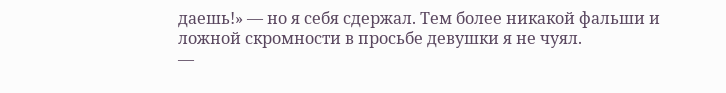даешь!» — но я себя сдержал. Тем более никакой фальши и ложной скромности в просьбе девушки я не чуял.
—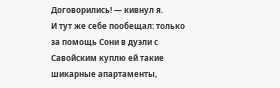Договорились! — кивнул я.
И тут же себе пообещал: только за помощь Сони в дуэли с Савойским куплю ей такие шикарные апартаменты,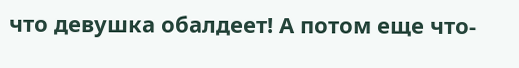что девушка обалдеет! А потом еще что-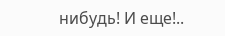нибудь! И еще!..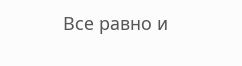Все равно и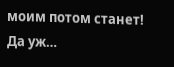моим потом станет! Да уж…